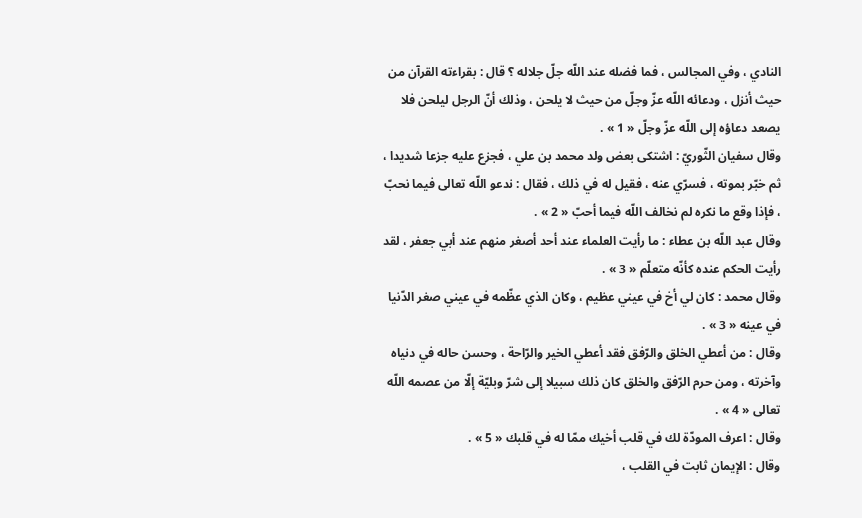النادي ، وفي المجالس ، فما فضله عند اللّه جلّ جلاله ؟ قال : بقراءته القرآن من حيث أنزل ، ودعائه اللّه عزّ وجلّ من حيث لا يلحن ، وذلك أنّ الرجل ليلحن فلا يصعد دعاؤه إلى اللّه عزّ وجلّ « 1 » .
وقال سفيان الثّوريّ : اشتكى بعض ولد محمد بن علي ، فجزع عليه جزعا شديدا ، ثم خبّر بموته ، فسرّي عنه ، فقيل له في ذلك ، فقال : ندعو اللّه تعالى فيما نحبّ ، فإذا وقع ما نكره لم نخالف اللّه فيما أحبّ « 2 » .
وقال عبد اللّه بن عطاء : ما رأيت العلماء عند أحد أصغر منهم عند أبي جعفر ، لقد رأيت الحكم عنده كأنّه متعلّم « 3 » .
وقال محمد : كان لي أخ في عيني عظيم ، وكان الذي عظّمه في عيني صغر الدّنيا في عينه « 3 » .
وقال : من أعطي الخلق والرّفق فقد أعطي الخير والرّاحة ، وحسن حاله في دنياه وآخرته ، ومن حرم الرّفق والخلق كان ذلك سبيلا إلى شرّ وبليّة إلّا من عصمه اللّه تعالى « 4 » .
وقال : اعرف المودّة لك في قلب أخيك ممّا له في قلبك « 5 » .
وقال : الإيمان ثابت في القلب ،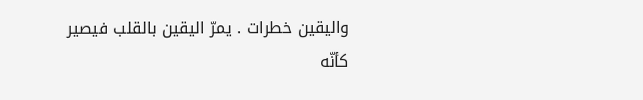واليقين خطرات . يمرّ اليقين بالقلب فيصير كأنّه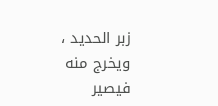زبر الحديد ، ويخرج منه فيصير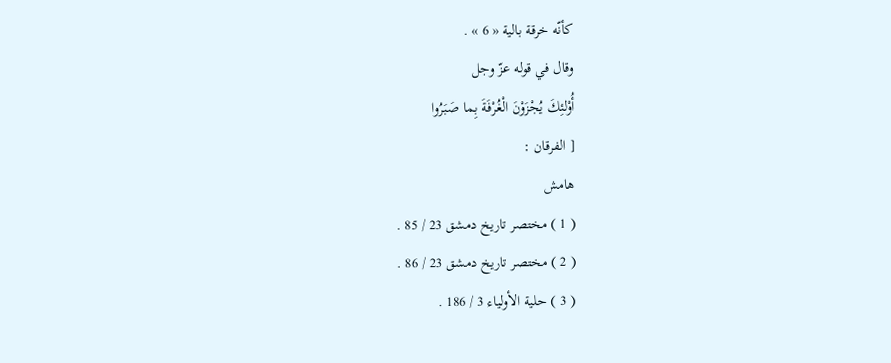كأنّه خرقة بالية « 6 » .
وقال في قوله عزّ وجل
أُوْلئِكَ يُجْزَوْنَ الْغُرْفَةَ بِما صَبَرُوا
[ الفرقان :
هامش
( 1 ) مختصر تاريخ دمشق 23 / 85 .
( 2 ) مختصر تاريخ دمشق 23 / 86 .
( 3 ) حلية الأولياء 3 / 186 .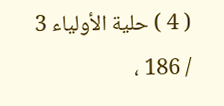( 4 ) حلية الأولياء 3 / 186 ،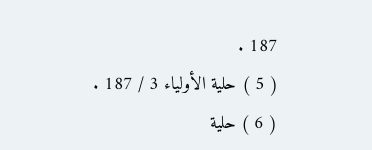187 .
( 5 ) حلية الأولياء 3 / 187 .
( 6 ) حلية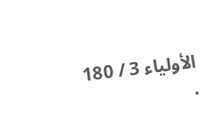الأولياء 3 / 180 .